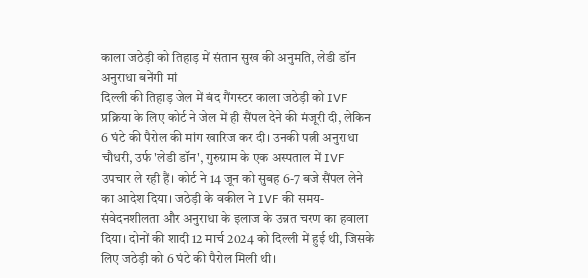काला जठेड़ी को तिहाड़ में संतान सुख की अनुमति, लेडी डॉन अनुराधा बनेंगी मां
दिल्ली की तिहाड़ जेल में बंद गैंगस्टर काला जठेड़ी को IVF प्रक्रिया के लिए कोर्ट ने जेल में ही सैंपल देने की मंजूरी दी, लेकिन 6 घंटे की पैरोल की मांग खारिज कर दी। उनकी पत्नी अनुराधा चौधरी, उर्फ 'लेडी डॉन', गुरुग्राम के एक अस्पताल में IVF उपचार ले रही हैं। कोर्ट ने 14 जून को सुबह 6-7 बजे सैंपल लेने का आदेश दिया। जठेड़ी के वकील ने IVF की समय-संवेदनशीलता और अनुराधा के इलाज के उन्नत चरण का हवाला दिया। दोनों की शादी 12 मार्च 2024 को दिल्ली में हुई थी, जिसके लिए जठेड़ी को 6 घंटे की पैरोल मिली थी।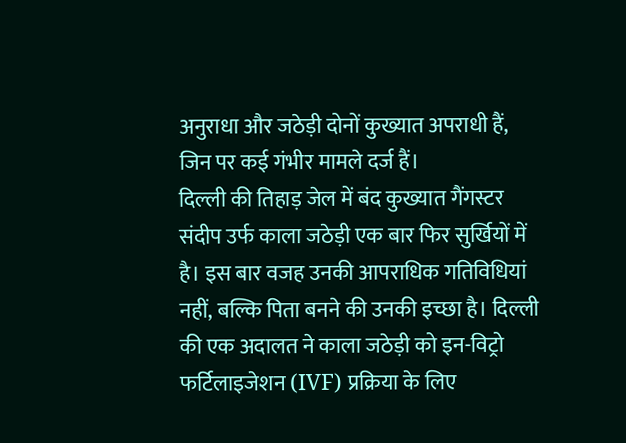अनुराधा और जठेड़ी दोनों कुख्यात अपराधी हैं, जिन पर कई गंभीर मामले दर्ज हैं।
दिल्ली की तिहाड़ जेल में बंद कुख्यात गैंगस्टर संदीप उर्फ काला जठेड़ी एक बार फिर सुर्खियों में है। इस बार वजह उनकी आपराधिक गतिविधियां नहीं, बल्कि पिता बनने की उनकी इच्छा है। दिल्ली की एक अदालत ने काला जठेड़ी को इन-विट्रो फर्टिलाइजेशन (IVF) प्रक्रिया के लिए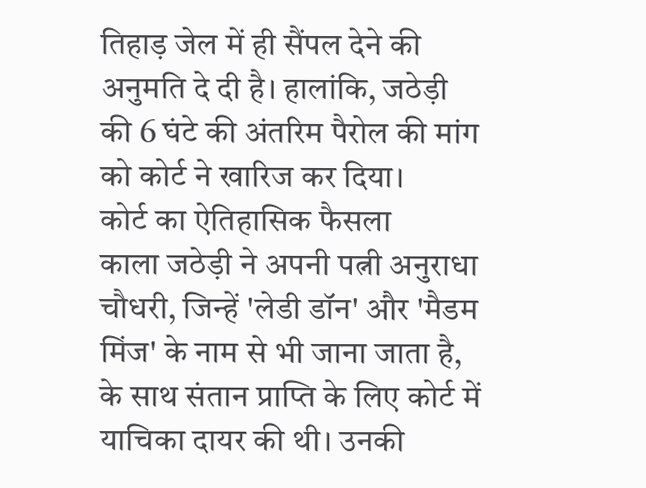तिहाड़ जेल में ही सैंपल देने की अनुमति दे दी है। हालांकि, जठेड़ी की 6 घंटे की अंतरिम पैरोल की मांग को कोर्ट ने खारिज कर दिया।
कोर्ट का ऐतिहासिक फैसला
काला जठेड़ी ने अपनी पत्नी अनुराधा चौधरी, जिन्हें 'लेडी डॉन' और 'मैडम मिंज' के नाम से भी जाना जाता है, के साथ संतान प्राप्ति के लिए कोर्ट में याचिका दायर की थी। उनकी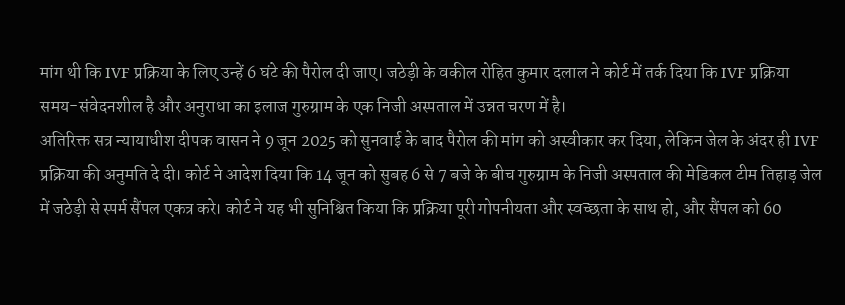मांग थी कि IVF प्रक्रिया के लिए उन्हें 6 घंटे की पैरोल दी जाए। जठेड़ी के वकील रोहित कुमार दलाल ने कोर्ट में तर्क दिया कि IVF प्रक्रिया समय-संवेदनशील है और अनुराधा का इलाज गुरुग्राम के एक निजी अस्पताल में उन्नत चरण में है।
अतिरिक्त सत्र न्यायाधीश दीपक वासन ने 9 जून 2025 को सुनवाई के बाद पैरोल की मांग को अस्वीकार कर दिया, लेकिन जेल के अंदर ही IVF प्रक्रिया की अनुमति दे दी। कोर्ट ने आदेश दिया कि 14 जून को सुबह 6 से 7 बजे के बीच गुरुग्राम के निजी अस्पताल की मेडिकल टीम तिहाड़ जेल में जठेड़ी से स्पर्म सैंपल एकत्र करे। कोर्ट ने यह भी सुनिश्चित किया कि प्रक्रिया पूरी गोपनीयता और स्वच्छता के साथ हो, और सैंपल को 60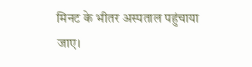मिनट के भीतर अस्पताल पहुंचाया जाए।